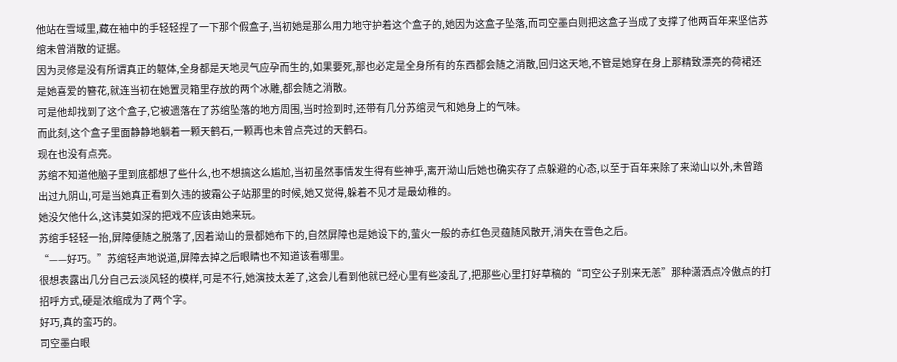他站在雪域里,藏在袖中的手轻轻捏了一下那个假盒子,当初她是那么用力地守护着这个盒子的,她因为这盒子坠落,而司空墨白则把这盒子当成了支撑了他两百年来坚信苏绾未曾消散的证据。
因为灵修是没有所谓真正的躯体,全身都是天地灵气应孕而生的,如果要死,那也必定是全身所有的东西都会随之消散,回归这天地,不管是她穿在身上那精致漂亮的荷裙还是她喜爱的簪花,就连当初在她置灵箱里存放的两个冰雕,都会随之消散。
可是他却找到了这个盒子,它被遗落在了苏绾坠落的地方周围,当时捡到时,还带有几分苏绾灵气和她身上的气味。
而此刻,这个盒子里面静静地躺着一颗天鹤石,一颗再也未曾点亮过的天鹤石。
现在也没有点亮。
苏绾不知道他脑子里到底都想了些什么,也不想搞这么尴尬,当初虽然事情发生得有些神乎,离开泑山后她也确实存了点躲避的心态,以至于百年来除了来泑山以外,未曾踏出过九阴山,可是当她真正看到久违的披霜公子站那里的时候,她又觉得,躲着不见才是最幼稚的。
她没欠他什么,这讳莫如深的把戏不应该由她来玩。
苏绾手轻轻一抬,屏障便随之脱落了,因着泑山的景都她布下的,自然屏障也是她设下的,萤火一般的赤红色灵蕴随风散开,消失在雪色之后。
“——好巧。”苏绾轻声地说道,屏障去掉之后眼睛也不知道该看哪里。
很想表露出几分自己云淡风轻的模样,可是不行,她演技太差了,这会儿看到他就已经心里有些凌乱了,把那些心里打好草稿的“司空公子别来无恙”那种潇洒点冷傲点的打招呼方式,硬是浓缩成为了两个字。
好巧,真的蛮巧的。
司空墨白眼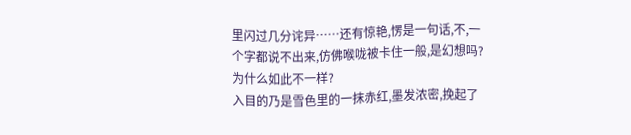里闪过几分诧异……还有惊艳,愣是一句话,不,一个字都说不出来,仿佛喉咙被卡住一般,是幻想吗?为什么如此不一样?
入目的乃是雪色里的一抹赤红,墨发浓密,挽起了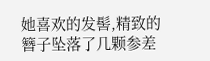她喜欢的发髻,精致的簪子坠落了几颗参差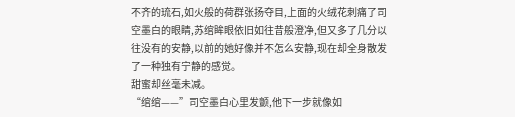不齐的琉石,如火般的荷群张扬夺目,上面的火绒花刺痛了司空墨白的眼睛,苏绾眸眼依旧如往昔般澄净,但又多了几分以往没有的安静,以前的她好像并不怎么安静,现在却全身散发了一种独有宁静的感觉。
甜蜜却丝毫未减。
“绾绾——”司空墨白心里发颤,他下一步就像如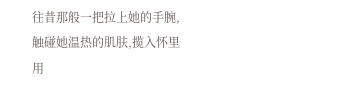往昔那般一把拉上她的手腕,触碰她温热的肌肤,揽入怀里用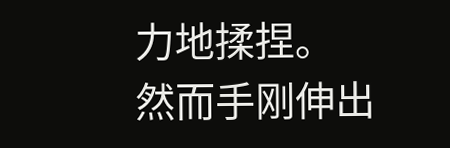力地揉捏。
然而手刚伸出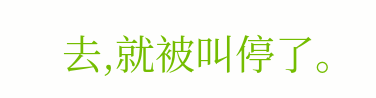去,就被叫停了。